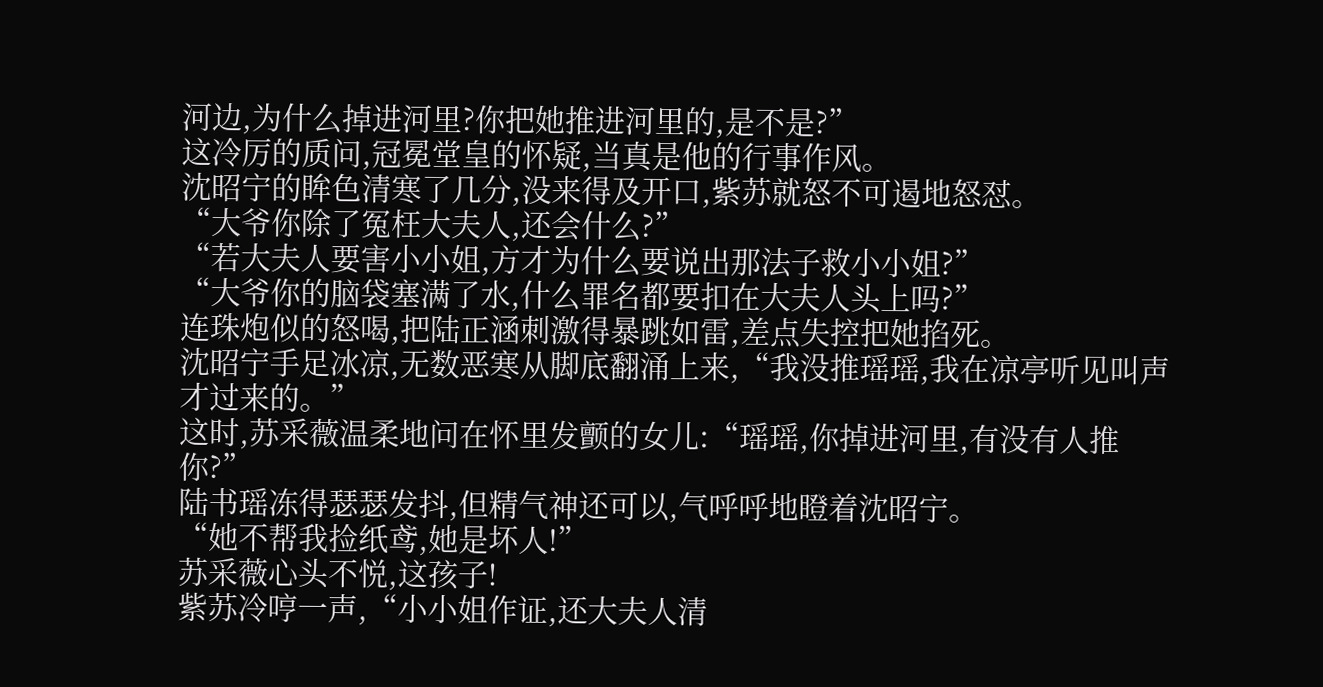河边,为什么掉进河里?你把她推进河里的,是不是?”
这冷厉的质问,冠冕堂皇的怀疑,当真是他的行事作风。
沈昭宁的眸色清寒了几分,没来得及开口,紫苏就怒不可遏地怒怼。
“大爷你除了冤枉大夫人,还会什么?”
“若大夫人要害小小姐,方才为什么要说出那法子救小小姐?”
“大爷你的脑袋塞满了水,什么罪名都要扣在大夫人头上吗?”
连珠炮似的怒喝,把陆正涵刺激得暴跳如雷,差点失控把她掐死。
沈昭宁手足冰凉,无数恶寒从脚底翻涌上来,“我没推瑶瑶,我在凉亭听见叫声才过来的。”
这时,苏采薇温柔地问在怀里发颤的女儿:“瑶瑶,你掉进河里,有没有人推你?”
陆书瑶冻得瑟瑟发抖,但精气神还可以,气呼呼地瞪着沈昭宁。
“她不帮我捡纸鸢,她是坏人!”
苏采薇心头不悦,这孩子!
紫苏冷哼一声,“小小姐作证,还大夫人清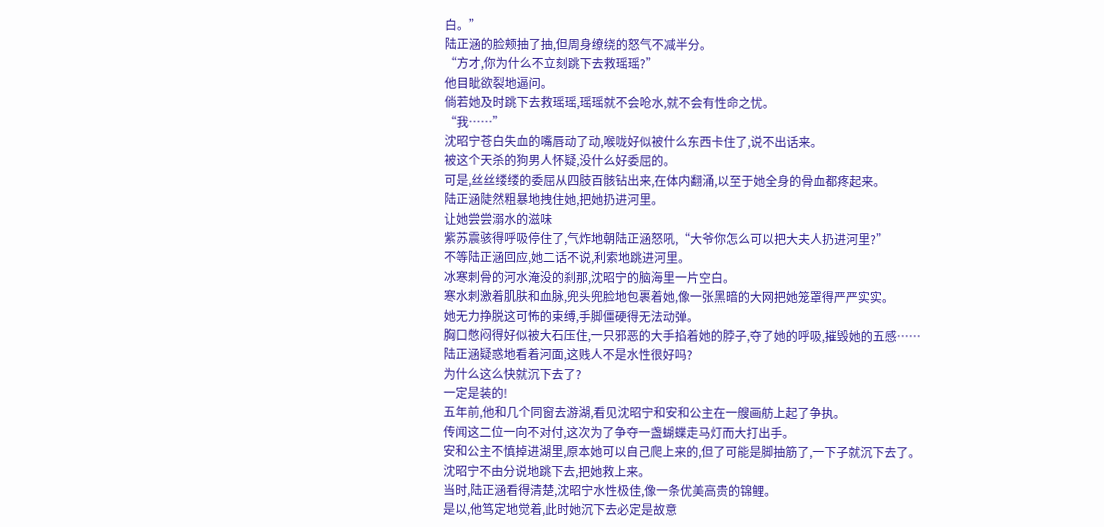白。”
陆正涵的脸颊抽了抽,但周身缭绕的怒气不减半分。
“方才,你为什么不立刻跳下去救瑶瑶?”
他目眦欲裂地逼问。
倘若她及时跳下去救瑶瑶,瑶瑶就不会呛水,就不会有性命之忧。
“我……”
沈昭宁苍白失血的嘴唇动了动,喉咙好似被什么东西卡住了,说不出话来。
被这个天杀的狗男人怀疑,没什么好委屈的。
可是,丝丝缕缕的委屈从四肢百骸钻出来,在体内翻涌,以至于她全身的骨血都疼起来。
陆正涵陡然粗暴地拽住她,把她扔进河里。
让她尝尝溺水的滋味
紫苏震骇得呼吸停住了,气炸地朝陆正涵怒吼,“大爷你怎么可以把大夫人扔进河里?”
不等陆正涵回应,她二话不说,利索地跳进河里。
冰寒刺骨的河水淹没的刹那,沈昭宁的脑海里一片空白。
寒水刺激着肌肤和血脉,兜头兜脸地包裹着她,像一张黑暗的大网把她笼罩得严严实实。
她无力挣脱这可怖的束缚,手脚僵硬得无法动弹。
胸口憋闷得好似被大石压住,一只邪恶的大手掐着她的脖子,夺了她的呼吸,摧毁她的五感……
陆正涵疑惑地看着河面,这贱人不是水性很好吗?
为什么这么快就沉下去了?
一定是装的!
五年前,他和几个同窗去游湖,看见沈昭宁和安和公主在一艘画舫上起了争执。
传闻这二位一向不对付,这次为了争夺一盏蝴蝶走马灯而大打出手。
安和公主不慎掉进湖里,原本她可以自己爬上来的,但了可能是脚抽筋了,一下子就沉下去了。
沈昭宁不由分说地跳下去,把她救上来。
当时,陆正涵看得清楚,沈昭宁水性极佳,像一条优美高贵的锦鲤。
是以,他笃定地觉着,此时她沉下去必定是故意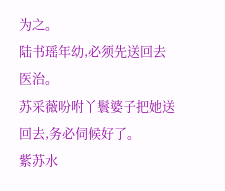为之。
陆书瑶年幼,必须先送回去医治。
苏采薇吩咐丫鬟婆子把她送回去,务必伺候好了。
紫苏水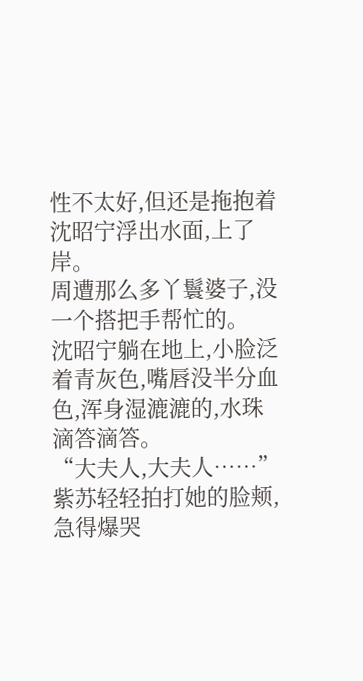性不太好,但还是拖抱着沈昭宁浮出水面,上了岸。
周遭那么多丫鬟婆子,没一个搭把手帮忙的。
沈昭宁躺在地上,小脸泛着青灰色,嘴唇没半分血色,浑身湿漉漉的,水珠滴答滴答。
“大夫人,大夫人……”
紫苏轻轻拍打她的脸颊,急得爆哭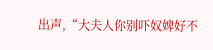出声,“大夫人你别吓奴婢好不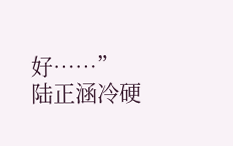好……”
陆正涵冷硬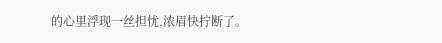的心里浮现一丝担忧,浓眉快拧断了。